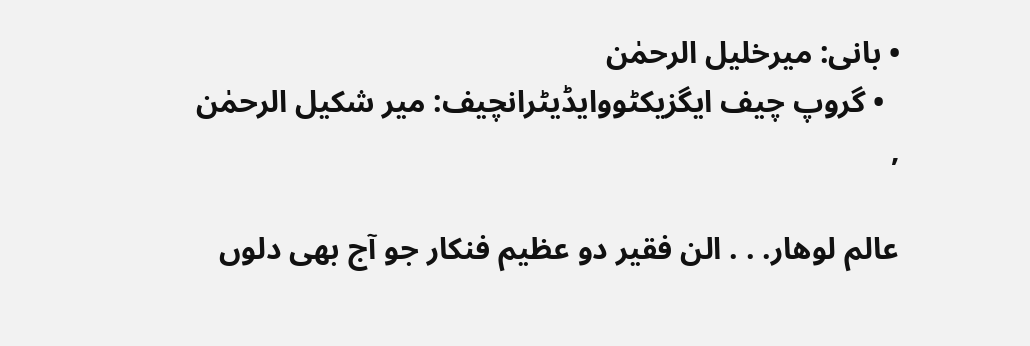• بانی: میرخلیل الرحمٰن
  • گروپ چیف ایگزیکٹووایڈیٹرانچیف: میر شکیل الرحمٰن
,

عالم لوھار. . . الن فقیر دو عظیم فنکار جو آج بھی دلوں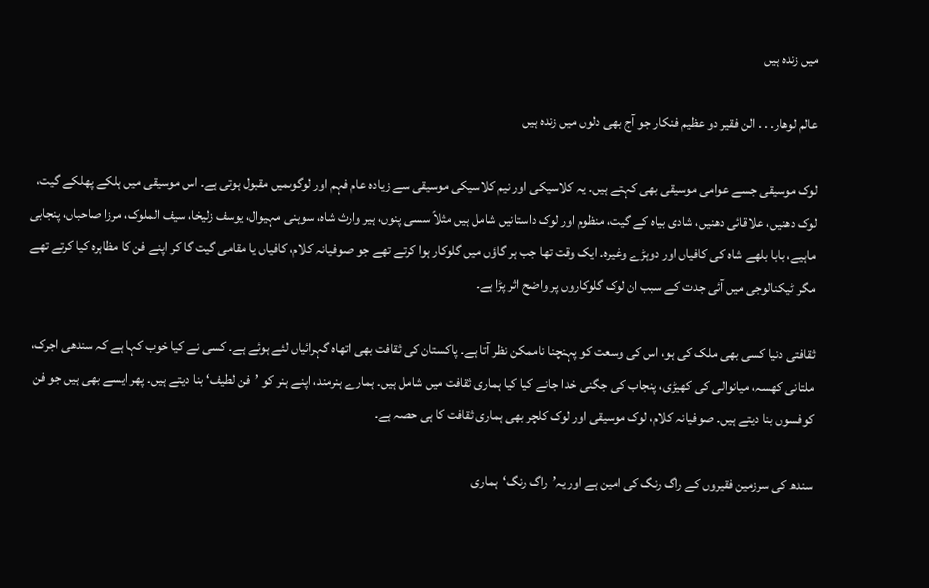میں زندہ ہیں

عالم لوھار. . . الن فقیر دو عظیم فنکار جو آج بھی دلوں میں زندہ ہیں

لوک موسیقی جسے عوامی موسیقی بھی کہتے ہیں۔ یہ کلاسیکی اور نیم کلاسیکی موسیقی سے زیادہ عام فہم اور لوگوںمیں مقبول ہوتی ہے۔ اس موسیقی میں ہلکے پھلکے گیت، لوک دھنیں، علاقائی دھنیں، شادی بیاہ کے گیت، منظوم اور لوک داستانیں شامل ہیں مثلاً سسی پنوں، ہیر وارث شاہ، سوہنی مہیوال، یوسف زلیخا، سیف الملوک، مرزا صاحباں، پنجابی ماہیے، بابا بلھے شاہ کی کافیاں اور دوہڑے وغیرہ۔ ایک وقت تھا جب ہر گاؤں میں گلوکار ہوا کرتے تھے جو صوفیانہ کلام، کافیاں یا مقامی گیت گا کر اپنے فن کا مظاہرہ کیا کرتے تھے مگر ٹیکنالوجی میں آئی جدت کے سبب ان لوک گلوکاروں پر واضح اثر پڑا ہے۔

ثقافتی دنیا کسی بھی ملک کی ہو، اس کی وسعت کو پہنچنا ناممکن نظر آتا ہے۔ پاکستان کی ثقافت بھی اتھاہ گہرائیاں لئے ہوئے ہے۔ کسی نے کیا خوب کہا ہے کہ سندھی اجرک، ملتانی کھسہ، میانوالی کی کھیڑی، پنجاب کی جگنی خدا جانے کیا کیا ہماری ثقافت میں شامل ہیں۔ ہمارے ہنرمند، اپنے ہنر کو ’فن لطیف‘ بنا دیتے ہیں۔ پھر ایسے بھی ہیں جو فن کوفسوں بنا دیتے ہیں۔ صوفیانہ کلام، لوک موسیقی اور لوک کلچر بھی ہماری ثقافت کا ہی حصہ ہے۔

سندھ کی سرزمین فقیروں کے راگ رنگ کی امین ہے اور یہ’راگ رنگ‘ہماری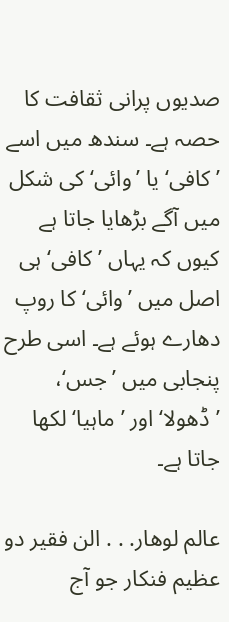صدیوں پرانی ثقافت کا حصہ ہے۔ سندھ میں اسے ’کافی‘ یا ’وائی‘ کی شکل میں آگے بڑھایا جاتا ہے کیوں کہ یہاں ’کافی‘ ہی اصل میں ’وائی‘ کا روپ دھارے ہوئے ہے۔ اسی طرح پنجابی میں ’جس‘، ’ڈھولا‘ اور ’ماہیا‘ لکھا جاتا ہے۔

عالم لوھار. . . الن فقیر دو عظیم فنکار جو آج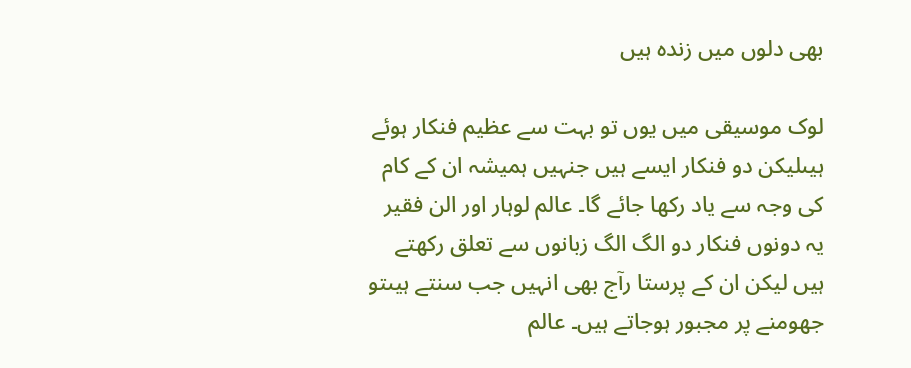بھی دلوں میں زندہ ہیں

لوک موسیقی میں یوں تو بہت سے عظیم فنکار ہوئے ہیںلیکن دو فنکار ایسے ہیں جنہیں ہمیشہ ان کے کام کی وجہ سے یاد رکھا جائے گا۔ عالم لوہار اور الن فقیر یہ دونوں فنکار دو الگ الگ زبانوں سے تعلق رکھتے ہیں لیکن ان کے پرستا رآج بھی انہیں جب سنتے ہیںتو جھومنے پر مجبور ہوجاتے ہیں۔ عالم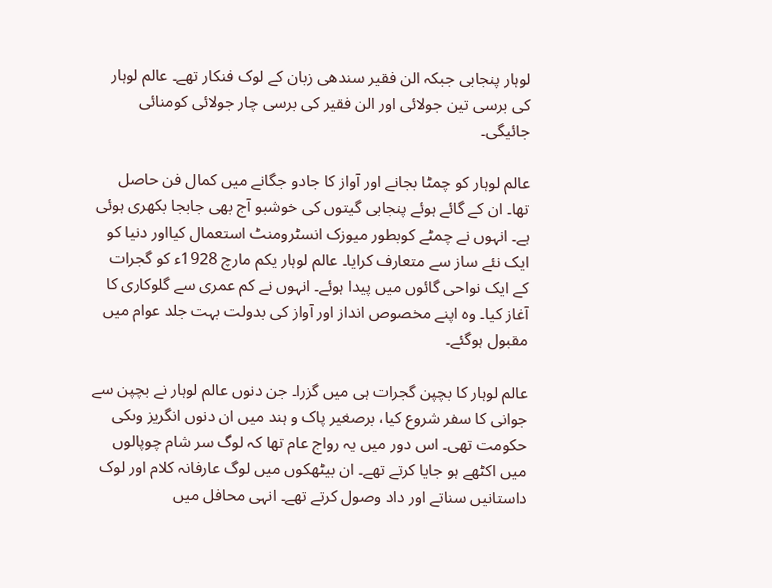لوہار پنجابی جبکہ الن فقیر سندھی زبان کے لوک فنکار تھے۔ عالم لوہار کی برسی تین جولائی اور الن فقیر کی برسی چار جولائی کومنائی جائیگی۔

عالم لوہار کو چمٹا بجانے اور آواز کا جادو جگانے میں کمال فن حاصل تھا۔ ان کے گائے ہوئے پنجابی گیتوں کی خوشبو آج بھی جابجا بکھری ہوئی ہے۔ انہوں نے چمٹے کوبطور میوزک انسٹرومنٹ استعمال کیااور دنیا کو ایک نئے ساز سے متعارف کرایا۔ عالم لوہار یکم مارچ 1928ء کو گجرات کے ایک نواحی گائوں میں پیدا ہوئے۔ انہوں نے کم عمری سے گلوکاری کا آغاز کیا۔ وہ اپنے مخصوص انداز اور آواز کی بدولت بہت جلد عوام میں مقبول ہوگئے۔

عالم لوہار کا بچپن گجرات ہی میں گزرا۔ جن دنوں عالم لوہار نے بچپن سے جوانی کا سفر شروع کیا، برصغیر پاک و ہند میں ان دنوں انگریز وںکی حکومت تھی۔ اس دور میں یہ رواج عام تھا کہ لوگ سر شام چوپالوں میں اکٹھے ہو جایا کرتے تھے۔ ان بیٹھکوں میں لوگ عارفانہ کلام اور لوک داستانیں سناتے اور داد وصول کرتے تھے۔ انہی محافل میں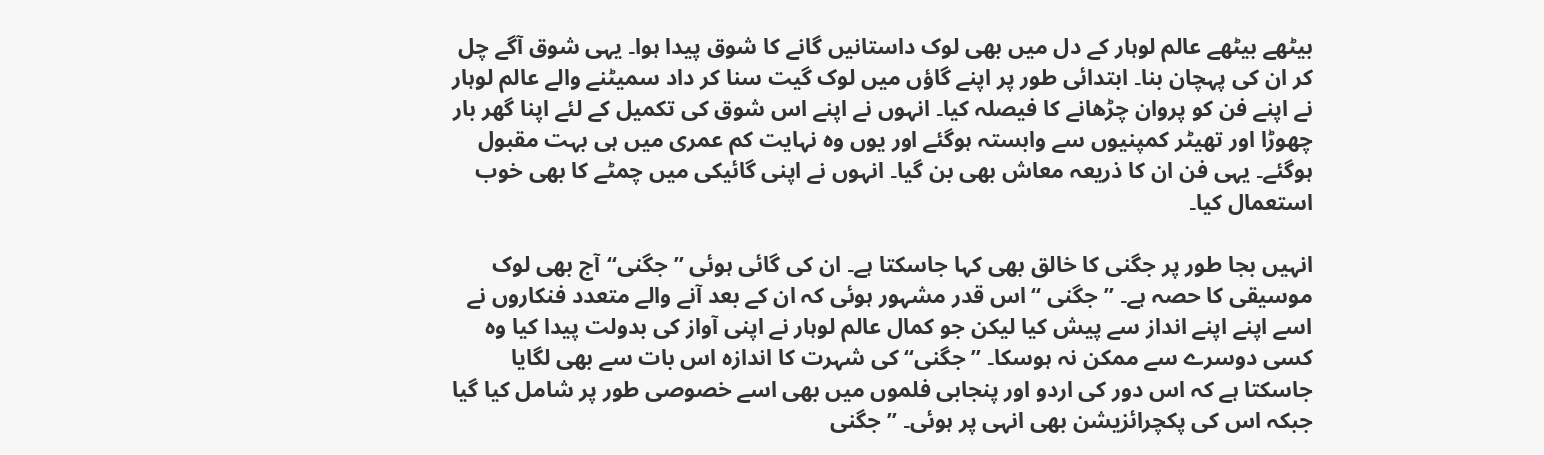بیٹھے بیٹھے عالم لوہار کے دل میں بھی لوک داستانیں گانے کا شوق پیدا ہوا۔ یہی شوق آگے چل کر ان کی پہچان بنا۔ ابتدائی طور پر اپنے گاؤں میں لوک گیت سنا کر داد سمیٹنے والے عالم لوہار نے اپنے فن کو پروان چڑھانے کا فیصلہ کیا۔ انہوں نے اپنے اس شوق کی تکمیل کے لئے اپنا گھر بار چھوڑا اور تھیٹر کمپنیوں سے وابستہ ہوگئے اور یوں وہ نہایت کم عمری میں ہی بہت مقبول ہوگئے۔ یہی فن ان کا ذریعہ معاش بھی بن گیا۔ انہوں نے اپنی گائیکی میں چمٹے کا بھی خوب استعمال کیا۔

انہیں بجا طور پر جگنی کا خالق بھی کہا جاسکتا ہے۔ ان کی گائی ہوئی ’’جگنی‘‘آج بھی لوک موسیقی کا حصہ ہے۔ ’’جگنی ‘‘اس قدر مشہور ہوئی کہ ان کے بعد آنے والے متعدد فنکاروں نے اسے اپنے اپنے انداز سے پیش کیا لیکن جو کمال عالم لوہار نے اپنی آواز کی بدولت پیدا کیا وہ کسی دوسرے سے ممکن نہ ہوسکا۔ ’’جگنی‘‘ کی شہرت کا اندازہ اس بات سے بھی لگایا جاسکتا ہے کہ اس دور کی اردو اور پنجابی فلموں میں بھی اسے خصوصی طور پر شامل کیا گیا جبکہ اس کی پکچرائزیشن بھی انہی پر ہوئی۔ ’’جگنی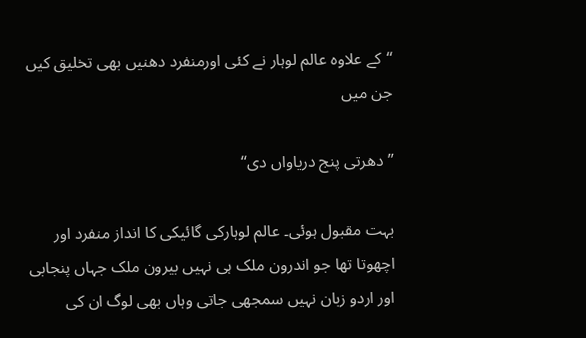‘‘کے علاوہ عالم لوہار نے کئی اورمنفرد دھنیں بھی تخلیق کیں جن میں

’’دھرتی پنج دریاواں دی‘‘

بہت مقبول ہوئی۔ عالم لوہارکی گائیکی کا انداز منفرد اور اچھوتا تھا جو اندرون ملک ہی نہیں بیرون ملک جہاں پنجابی اور اردو زبان نہیں سمجھی جاتی وہاں بھی لوگ ان کی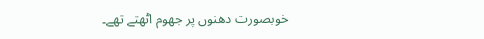خوبصورت دھنوں پر جھوم اٹھتے تھے۔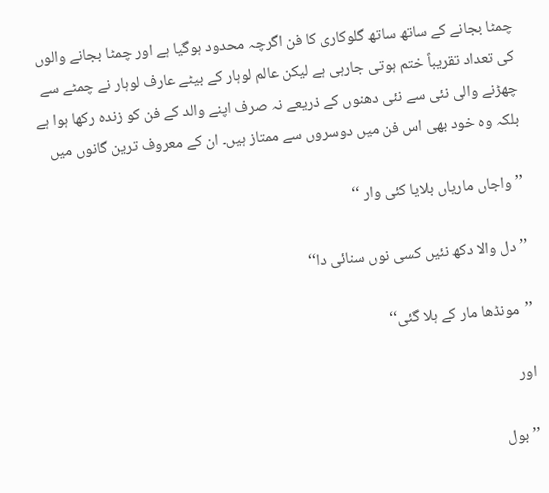چمٹا بجانے کے ساتھ ساتھ گلوکاری کا فن اگرچہ محدود ہوگیا ہے اور چمٹا بجانے والوں کی تعداد تقریباً ختم ہوتی جارہی ہے لیکن عالم لوہار کے بیٹے عارف لوہار نے چمٹے سے چھڑنے والی نئی سے نئی دھنوں کے ذریعے نہ صرف اپنے والد کے فن کو زندہ رکھا ہوا ہے بلکہ وہ خود بھی اس فن میں دوسروں سے ممتاز ہیں۔ ان کے معروف ترین گانوں میں

’’واجاں ماریاں بلایا کئی وار ‘‘

’’دل والا دکھ نئیں کسی نوں سنائی دا‘‘

’’مونڈھا مار کے ہلا گئی‘‘

اور

’’بول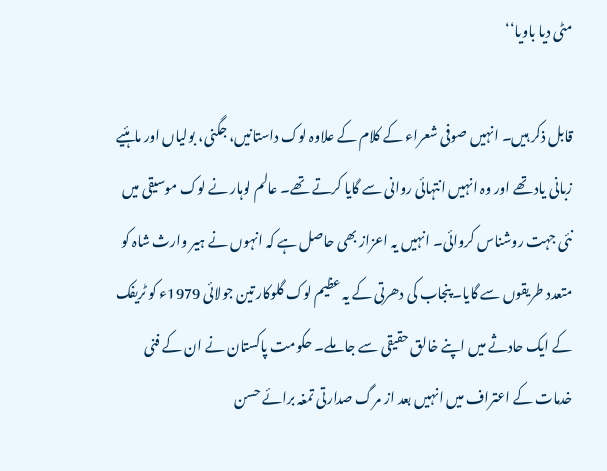مٹی دیا باویا‘‘

قابل ذکر ہیں۔ انہیں صوفی شعراء کے کلام کے علاوہ لوک داستانیں، جگنی، بولیاں اور ماہئیے زبانی یاد تھے اور وہ انہیں انتہائی روانی سے گایا کرتے تھے۔ عالم لوہار نے لوک موسیقی میں نئی جہت روشناس کروائی۔ انہیں یہ اعزاز بھی حاصل ہے کہ انہوں نے ہیر وارث شاہ کو متعدد طریقوں سے گایا۔ پنجاب کی دھرتی کے یہ عظیم لوک گلوکار تین جولائی 1979ء کو ٹریفک کے ایک حادثے میں اپنے خالق حقیقی سے جا ملے۔ حکومت پاکستان نے ان کے فنی خدمات کے اعتراف میں انہیں بعد از مرگ صدارتی تمغہ برائے حسن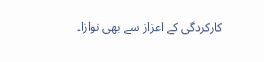کارکردگی کے اعزاز سے بھی نوازا۔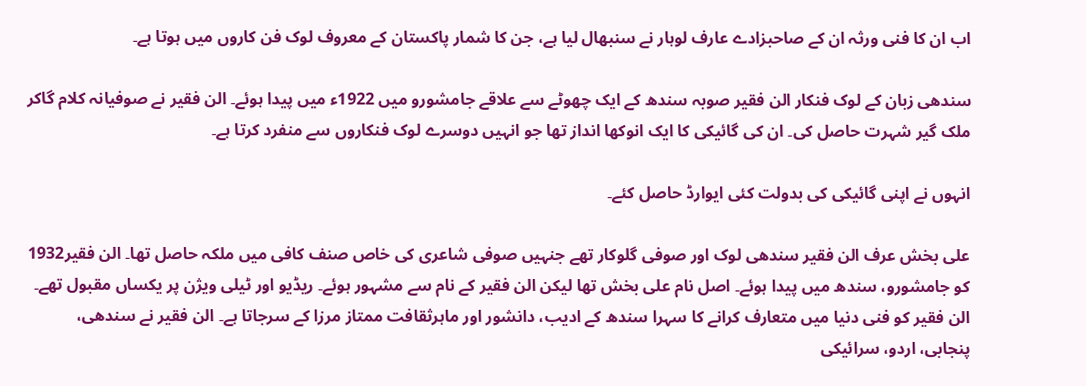اب ان کا فنی ورثہ ان کے صاحبزادے عارف لوہار نے سنبھال لیا ہے، جن کا شمار پاکستان کے معروف لوک فن کاروں میں ہوتا ہے۔

سندھی زبان کے لوک فنکار الن فقیر صوبہ سندھ کے ایک چھوٹے سے علاقے جامشورو میں 1922ء میں پیدا ہوئے۔ الن فقیر نے صوفیانہ کلام گاکر ملک گیر شہرت حاصل کی۔ ان کی گائیکی کا ایک انوکھا انداز تھا جو انہیں دوسرے لوک فنکاروں سے منفرد کرتا ہے۔

انہوں نے اپنی گائیکی کی بدولت کئی ایوارڈ حاصل کئے۔

علی بخش عرف الن فقیر سندھی لوک اور صوفی گلوکار تھے جنہیں صوفی شاعری کی خاص صنف کافی میں ملکہ حاصل تھا۔ الن فقیر1932 کو جامشورو، سندھ میں پیدا ہوئے۔ اصل نام علی بخش تھا لیکن الن فقیر کے نام سے مشہور ہوئے۔ ریڈیو اور ٹیلی ویژن پر یکساں مقبول تھے۔ الن فقیر کو فنی دنیا میں متعارف کرانے کا سہرا سندھ کے ادیب، دانشور اور ماہرثقافت ممتاز مرزا کے سرجاتا ہے۔ الن فقیر نے سندھی، پنجابی، اردو، سرائیکی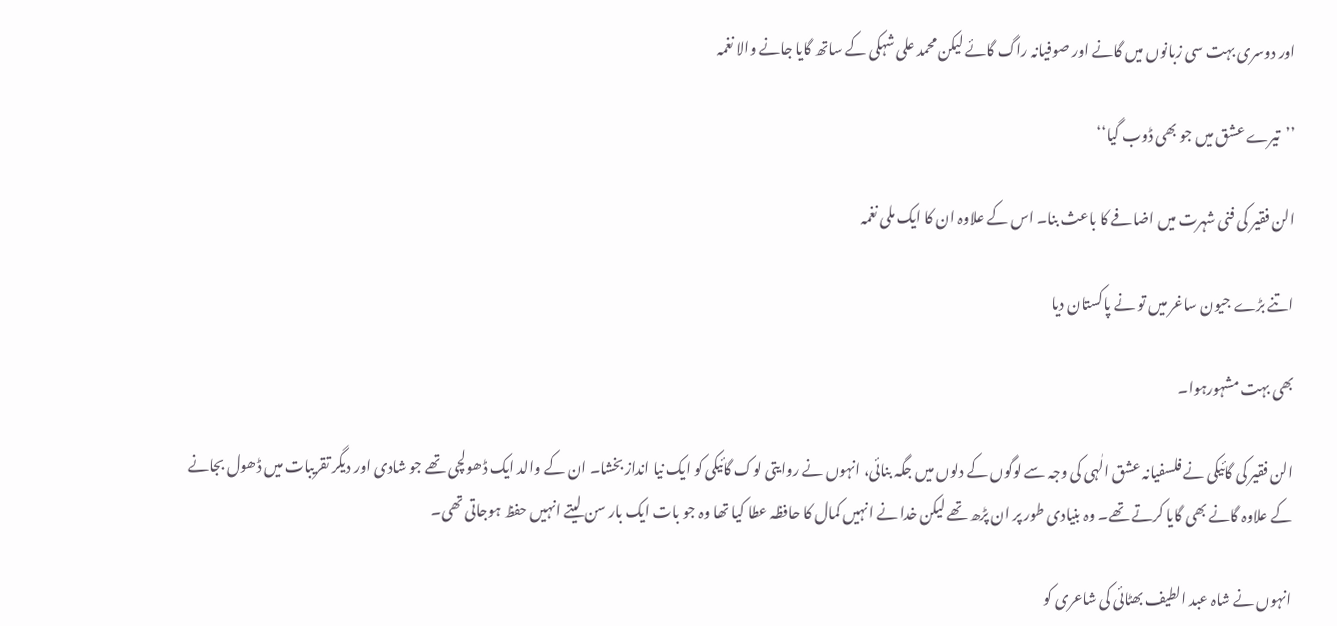اور دوسری بہت سی زبانوں میں گانے اور صوفیانہ راگ گائے لیکن محمد علی شہکی کے ساتھ گایا جانے والا نغمہ

’’تیرے عشق میں جو بھی ڈوب گیا‘‘

الن فقیر کی فنی شہرت میں اضافے کا باعث بنا۔ اس کے علاوہ ان کا ایک ملی نغمہ

اتنے بڑے جیون ساغر میں تو نے پاکستان دیا

بھی بہت مشہورہوا۔

الن فقیر کی گائیکی نے فلسفیانہ عشق الٰہی کی وجہ سے لوگوں کے دلوں میں جگہ بنائی، انہوں نے روایتی لوک گائیکی کو ایک نیا انداز بخشا۔ ان کے والد ایک ڈھولچی تھے جو شادی اور دیگر تقریبات میں ڈھول بجانے کے علاوہ گانے بھی گایا کرتے تھے۔ وہ بنیادی طور پر ان پڑھ تھے لیکن خدا نے انہیں کمال کا حافظہ عطا کیا تھا وہ جو بات ایک بار سن لیتے انہیں حفظ ہوجاتی تھی۔

انہوں نے شاہ عبد الطیف بھٹائی کی شاعری کو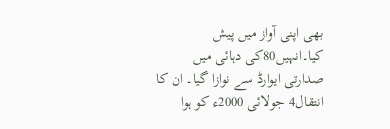بھی اپنی آواز میں پیش کیا۔انہیں80کی دہائی میں صدارتی ایوارڈ سے نوازا گیا۔ ان کا انتقال4 جولائی 2000ء کو ہوا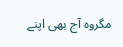مگروہ آج بھی اپنے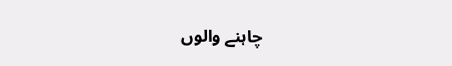چاہنے والوں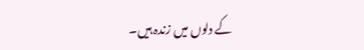کے دلوں میں زندہ ہیں۔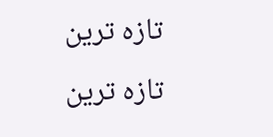تازہ ترین
تازہ ترین